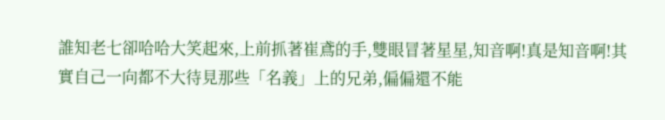誰知老七卻哈哈大笑起來,上前抓著崔鳶的手,雙眼冒著星星,知音啊!真是知音啊!其實自己一向都不大待見那些「名義」上的兄弟,偏偏還不能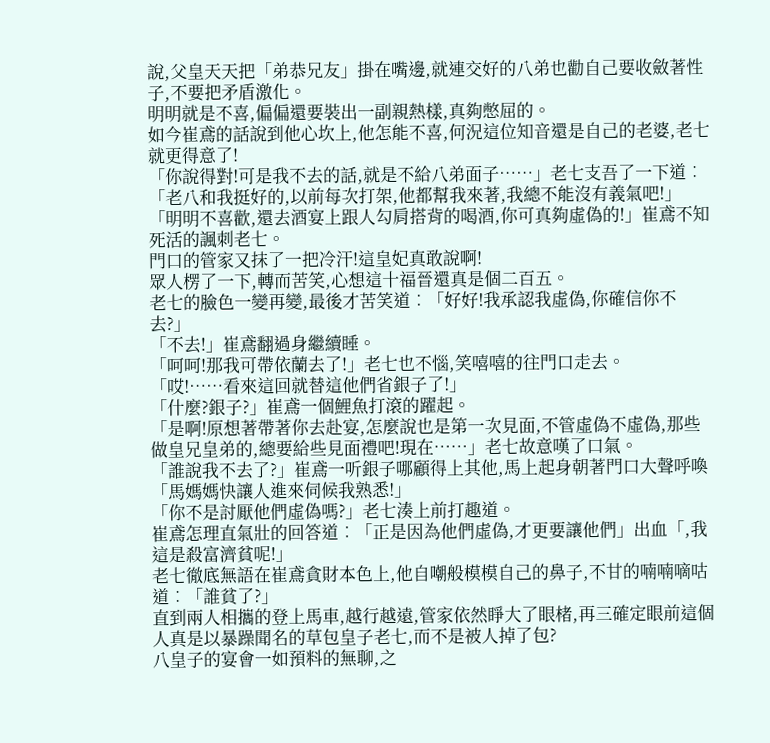說,父皇天天把「弟恭兄友」掛在嘴邊,就連交好的八弟也勸自己要收斂著性子,不要把矛盾激化。
明明就是不喜,偏偏還要裝出一副親熱樣,真夠憋屈的。
如今崔鳶的話說到他心坎上,他怎能不喜,何況這位知音還是自己的老婆,老七就更得意了!
「你說得對!可是我不去的話,就是不給八弟面子……」老七支吾了一下道︰「老八和我挺好的,以前每次打架,他都幫我來著,我總不能沒有義氣吧!」
「明明不喜歡,還去酒宴上跟人勾肩搭背的喝酒,你可真夠虛偽的!」崔鳶不知死活的諷刺老七。
門口的管家又抹了一把冷汗!這皇妃真敢說啊!
眾人楞了一下,轉而苦笑,心想這十福晉還真是個二百五。
老七的臉色一變再變,最後才苦笑道︰「好好!我承認我虛偽,你確信你不去?」
「不去!」崔鳶翻過身繼續睡。
「呵呵!那我可帶依蘭去了!」老七也不惱,笑嘻嘻的往門口走去。
「哎!……看來這回就替這他們省銀子了!」
「什麼?銀子?」崔鳶一個鯉魚打滾的躍起。
「是啊!原想著帶著你去赴宴,怎麼說也是第一次見面,不管虛偽不虛偽,那些做皇兄皇弟的,總要給些見面禮吧!現在……」老七故意嘆了口氣。
「誰說我不去了?」崔鳶一听銀子哪顧得上其他,馬上起身朝著門口大聲呼喚「馬媽媽快讓人進來伺候我熟悉!」
「你不是討厭他們虛偽嗎?」老七湊上前打趣道。
崔鳶怎理直氣壯的回答道︰「正是因為他們虛偽,才更要讓他們」出血「,我這是殺富濟貧呢!」
老七徹底無語在崔鳶貪財本色上,他自嘲般模模自己的鼻子,不甘的喃喃嘀咕道︰「誰貧了?」
直到兩人相攜的登上馬車,越行越遠,管家依然睜大了眼楮,再三確定眼前這個人真是以暴躁聞名的草包皇子老七,而不是被人掉了包?
八皇子的宴會一如預料的無聊,之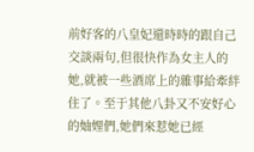前好客的八皇妃還時時的跟自己交談兩句,但很快作為女主人的她,就被一些酒席上的雜事給牽絆住了。至于其他八卦又不安好心的妯娌們,她們來惹她已經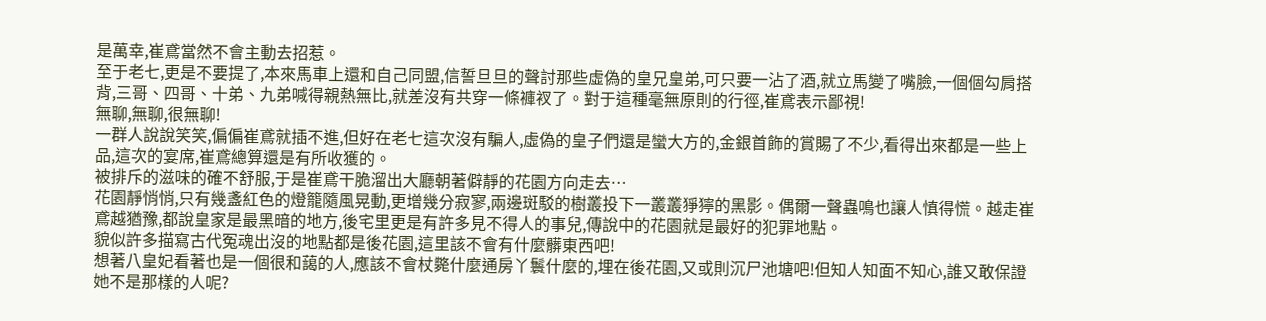是萬幸,崔鳶當然不會主動去招惹。
至于老七,更是不要提了,本來馬車上還和自己同盟,信誓旦旦的聲討那些虛偽的皇兄皇弟,可只要一沾了酒,就立馬變了嘴臉,一個個勾肩搭背,三哥、四哥、十弟、九弟喊得親熱無比,就差沒有共穿一條褲衩了。對于這種毫無原則的行徑,崔鳶表示鄙視!
無聊,無聊,很無聊!
一群人說說笑笑,偏偏崔鳶就插不進,但好在老七這次沒有騙人,虛偽的皇子們還是蠻大方的,金銀首飾的賞賜了不少,看得出來都是一些上品,這次的宴席,崔鳶總算還是有所收獲的。
被排斥的滋味的確不舒服,于是崔鳶干脆溜出大廳朝著僻靜的花園方向走去…
花園靜悄悄,只有幾盞紅色的燈籠隨風晃動,更增幾分寂寥,兩邊斑駁的樹叢投下一叢叢猙獰的黑影。偶爾一聲蟲鳴也讓人慎得慌。越走崔鳶越猶豫,都說皇家是最黑暗的地方,後宅里更是有許多見不得人的事兒,傳說中的花園就是最好的犯罪地點。
貌似許多描寫古代冤魂出沒的地點都是後花園,這里該不會有什麼髒東西吧!
想著八皇妃看著也是一個很和藹的人,應該不會杖斃什麼通房丫鬟什麼的,埋在後花園,又或則沉尸池塘吧!但知人知面不知心,誰又敢保證她不是那樣的人呢?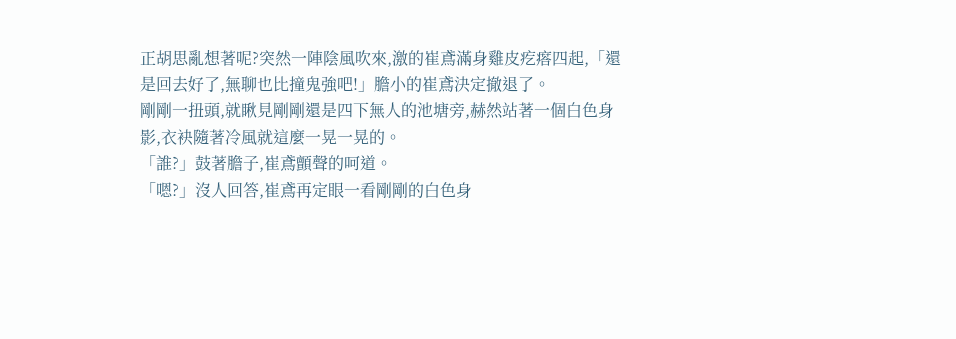正胡思亂想著呢?突然一陣陰風吹來,激的崔鳶滿身雞皮疙瘩四起,「還是回去好了,無聊也比撞鬼強吧!」膽小的崔鳶決定撤退了。
剛剛一扭頭,就瞅見剛剛還是四下無人的池塘旁,赫然站著一個白色身影,衣袂隨著冷風就這麼一晃一晃的。
「誰?」鼓著膽子,崔鳶顫聲的呵道。
「嗯?」沒人回答,崔鳶再定眼一看剛剛的白色身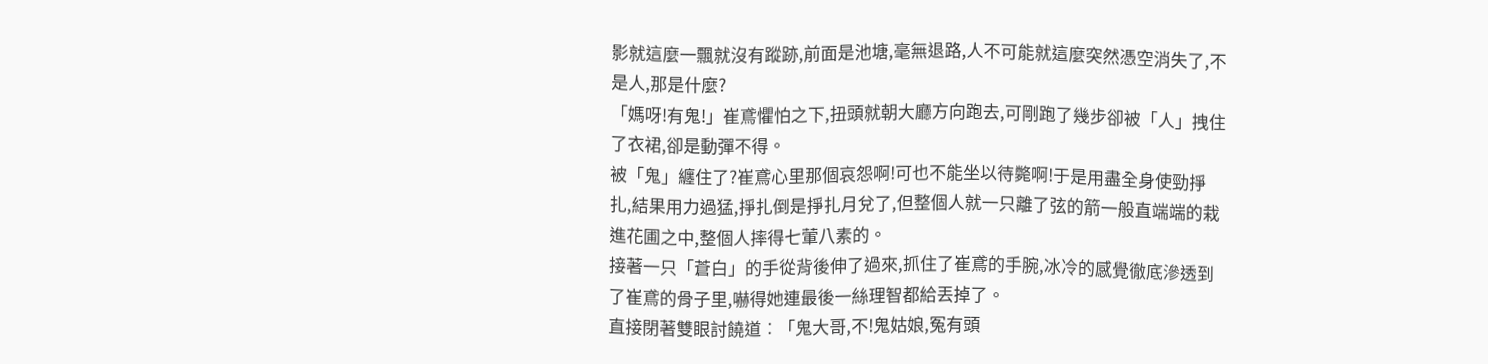影就這麼一飄就沒有蹤跡,前面是池塘,毫無退路,人不可能就這麼突然憑空消失了,不是人,那是什麼?
「媽呀!有鬼!」崔鳶懼怕之下,扭頭就朝大廳方向跑去,可剛跑了幾步卻被「人」拽住了衣裙,卻是動彈不得。
被「鬼」纏住了?崔鳶心里那個哀怨啊!可也不能坐以待斃啊!于是用盡全身使勁掙扎,結果用力過猛,掙扎倒是掙扎月兌了,但整個人就一只離了弦的箭一般直端端的栽進花圃之中,整個人摔得七葷八素的。
接著一只「蒼白」的手從背後伸了過來,抓住了崔鳶的手腕,冰冷的感覺徹底滲透到了崔鳶的骨子里,嚇得她連最後一絲理智都給丟掉了。
直接閉著雙眼討饒道︰「鬼大哥,不!鬼姑娘,冤有頭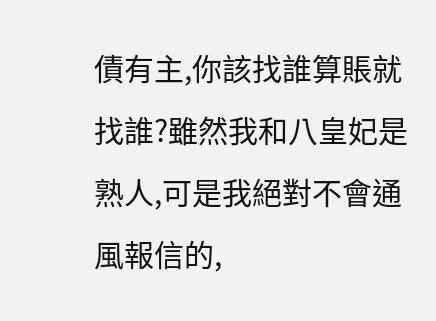債有主,你該找誰算賬就找誰?雖然我和八皇妃是熟人,可是我絕對不會通風報信的,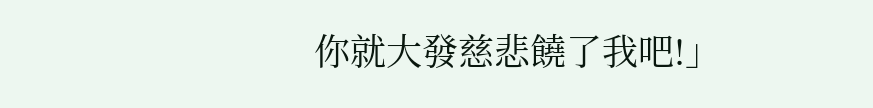你就大發慈悲饒了我吧!」